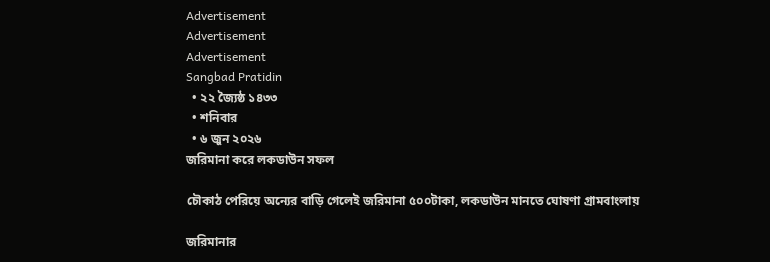Advertisement
Advertisement
Advertisement
Sangbad Pratidin
  • ২২ জ্যৈষ্ঠ ১৪৩৩
  • শনিবার
  • ৬ জুন ২০২৬
জরিমানা করে লকডাউন সফল

চৌকাঠ পেরিয়ে অন্যের বাড়ি গেলেই জরিমানা ৫০০টাকা, লকডাউন মানতে ঘোষণা গ্রামবাংলায়

জরিমানার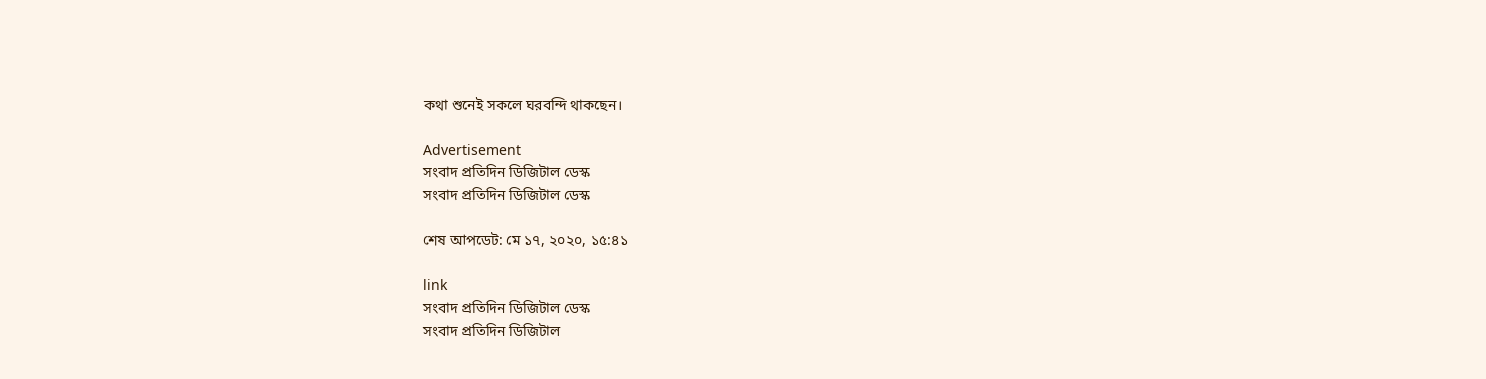কথা শুনেই সকলে ঘরবন্দি থাকছেন।

Advertisement
সংবাদ প্রতিদিন ডিজিটাল ডেস্ক
সংবাদ প্রতিদিন ডিজিটাল ডেস্ক

শেষ আপডেট: মে ১৭, ২০২০, ১৫:৪১

link
সংবাদ প্রতিদিন ডিজিটাল ডেস্ক
সংবাদ প্রতিদিন ডিজিটাল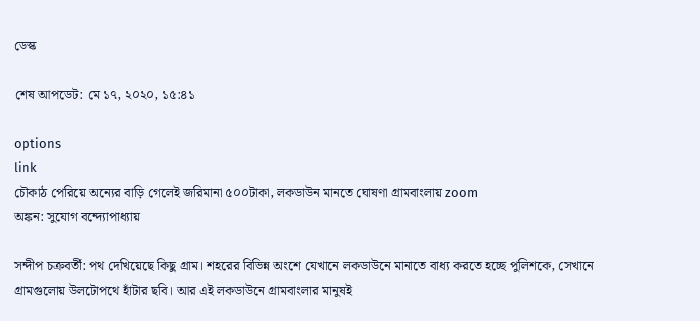ডেস্ক

শেষ আপডেট: মে ১৭, ২০২০, ১৫:৪১

options
link
চৌকাঠ পেরিয়ে অন্যের বাড়ি গেলেই জরিমানা ৫০০টাকা, লকডাউন মানতে ঘোষণা গ্রামবাংলায় zoom
অঙ্কন: সুযোগ বন্দ্যোপাধ্যায়

সন্দীপ চক্রবর্তী: পথ দেখিয়েছে কিছু গ্রাম। শহরের বিভিন্ন অংশে যেখানে লকডাউনে মানাতে বাধ্য করতে হচ্ছে পুলিশকে, সেখানে গ্রামগুলোয় উলটোপথে হাঁটার ছবি। আর এই লকডাউনে গ্রামবাংলার মানুষই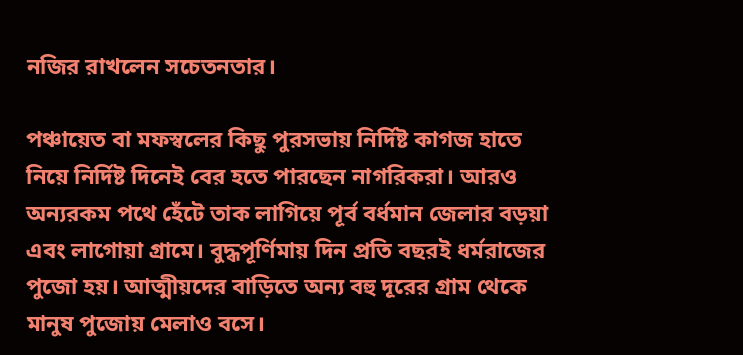নজির রাখলেন সচেতনতার।

পঞ্চায়েত বা মফস্বলের কিছু পুরসভায় নির্দিষ্ট কাগজ হাতে নিয়ে নির্দিষ্ট দিনেই বের হতে পারছেন নাগরিকরা। আরও অন্যরকম পথে হেঁটে তাক লাগিয়ে পূর্ব বর্ধমান জেলার বড়য়া এবং লাগোয়া গ্রামে। বুদ্ধপূর্ণিমায় দিন প্রতি বছরই ধর্মরাজের পুজো হয়। আত্মীয়দের বাড়িতে অন্য বহু দূরের গ্রাম থেকে মানুষ পুজোয় মেলাও বসে।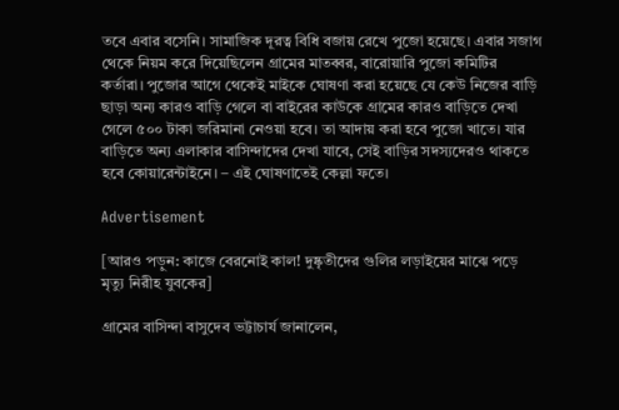তবে এবার বসেনি। সামাজিক দূরত্ব বিধি বজায় রেখে পুজো হয়েছে। এবার সজাগ থেকে নিয়ম করে দিয়েছিলেন গ্রামের মাতব্বর, বারোয়ারি পুজো কমিটির কর্তারা। পুজোর আগে থেকেই মাইকে ঘোষণা করা হয়েছে যে কেউ নিজের বাড়ি ছাড়া অন্য কারও বাড়ি গেলে বা বাইরের কাউকে গ্রামের কারও বাড়িতে দেখা গেলে ৫০০ টাকা জরিমানা নেওয়া হবে। তা আদায় করা হবে পুজো খাতে। যার বাড়িতে অন্য এলাকার বাসিন্দাদের দেখা যাবে, সেই বাড়ির সদস্যদেরও থাকতে হবে কোয়ারেন্টাইনে। – এই ঘোষণাতেই কেল্লা ফতে।

Advertisement

[আরও পড়ুন: কাজে বেরনোই কাল! দুষ্কৃতীদের গুলির লড়াইয়ের মাঝে পড়ে মৃত্যু নিরীহ যুবকের]

গ্রামের বাসিন্দা বাসুদেব ভট্টাচার্য জানালেন,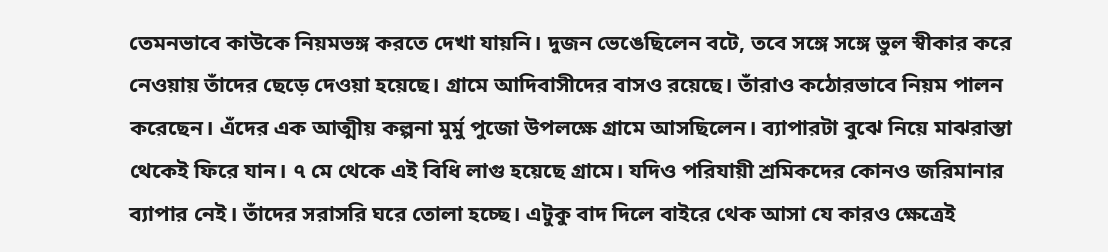তেমনভাবে কাউকে নিয়মভঙ্গ করতে দেখা যায়নি। দুজন ভেঙেছিলেন বটে, তবে সঙ্গে সঙ্গে ভুল স্বীকার করে নেওয়ায় তাঁদের ছেড়ে দেওয়া হয়েছে। গ্রামে আদিবাসীদের বাসও রয়েছে। তাঁরাও কঠোরভাবে নিয়ম পালন করেছেন। এঁদের এক আত্মীয় কল্পনা মুর্মু পুজো উপলক্ষে গ্রামে আসছিলেন। ব্যাপারটা বুঝে নিয়ে মাঝরাস্তা থেকেই ফিরে যান। ৭ মে থেকে এই বিধি লাগু হয়েছে গ্রামে। যদিও পরিযায়ী শ্রমিকদের কোনও জরিমানার ব্যাপার নেই। তাঁদের সরাসরি ঘরে তোলা হচ্ছে। এটুকু বাদ দিলে বাইরে থেক আসা যে কারও ক্ষেত্রেই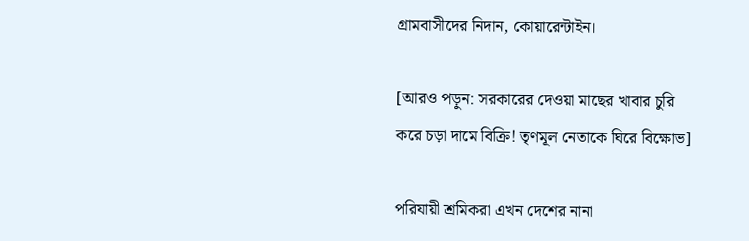গ্রামবাসীদের নিদান, কোয়ারেন্টাইন।

[আরও পড়ুন: সরকারের দেওয়া মাছের খাবার চুরি করে চড়া দামে বিক্রি! তৃণমূল নেতাকে ঘিরে বিক্ষোভ]

পরিযায়ী শ্রমিকরা এখন দেশের নানা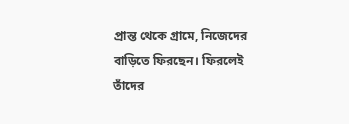প্রান্ত থেকে গ্রামে, নিজেদের বাড়িতে ফিরছেন। ফিরলেই তাঁদের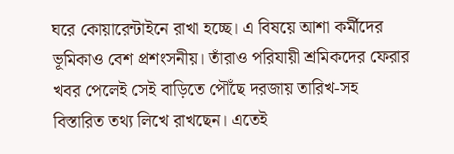ঘরে কোয়ারেন্টাইনে রাখা হচ্ছে। এ বিষয়ে আশা কর্মীদের ভূমিকাও বেশ প্রশংসনীয়। তাঁরাও পরিযায়ী শ্রমিকদের ফেরার খবর পেলেই সেই বাড়িতে পৌঁছে দরজায় তারিখ-সহ বিস্তারিত তথ্য লিখে রাখছেন। এতেই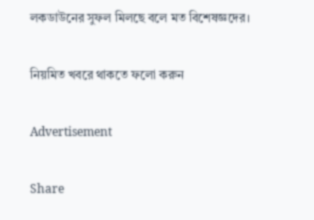লকডাউনের সুফল মিলছে বলে মত বিশেষজ্ঞদের।

নিয়মিত খবরে থাকতে ফলো করুন

Advertisement

Share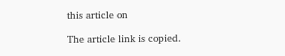this article on

The article link is copied.